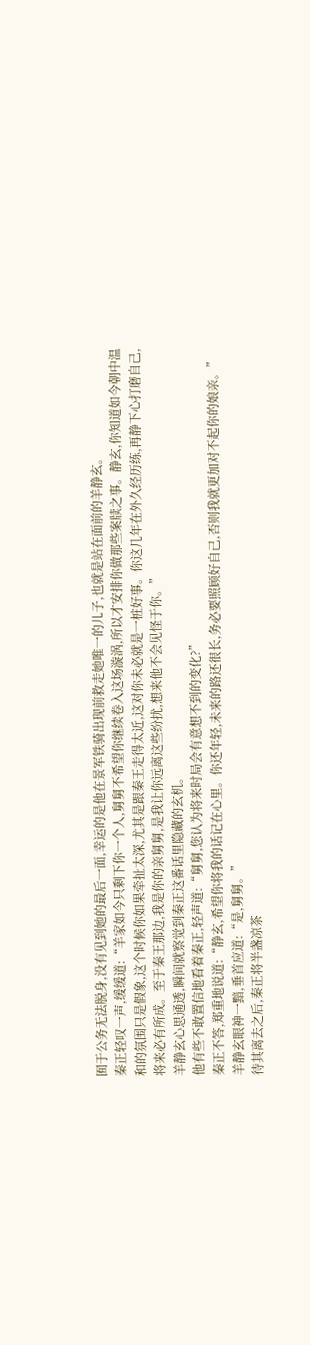囿于公务无法脱身,没有见到她的最后一面,幸运的是他在景军铁骑出现前救走她唯一的儿子,也就是站在面前的羊静玄。
秦正轻叹一声,缓缓道:“羊家如今只剩下你一个人,舅舅不希望你继续卷入这场漩涡,所以才安排你做那些案牍之事。静玄,你知道如今朝中温和的氛围只是假象,这个时候你如果牵扯太深,尤其是跟秦王走得太近,这对你未必就是一桩好事。你这几年在外久经历练,再静下心打磨自己,将来必有所成。至于秦王那边,我是你的亲舅舅,是我让你远离这些纷扰,想来他不会见怪于你。”
羊静玄心思通透,瞬间就察觉到秦正这番话里隐藏的玄机。
他有些不敢置信地看着秦正,轻声道:“舅舅,您认为将来时局会有意想不到的变化?”
秦正不答,郑重地说道:“静玄,希望你将我的话记在心里。你还年轻,未来的路还很长,务必要照顾好自己,否则我就更加对不起你的娘亲。”
羊静玄眼神一黯,垂首应道:“是,舅舅。”
待其离去之后,秦正将半盏凉茶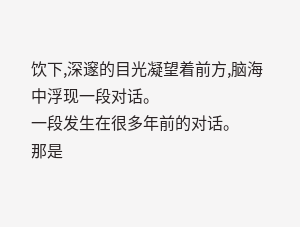饮下,深邃的目光凝望着前方,脑海中浮现一段对话。
一段发生在很多年前的对话。
那是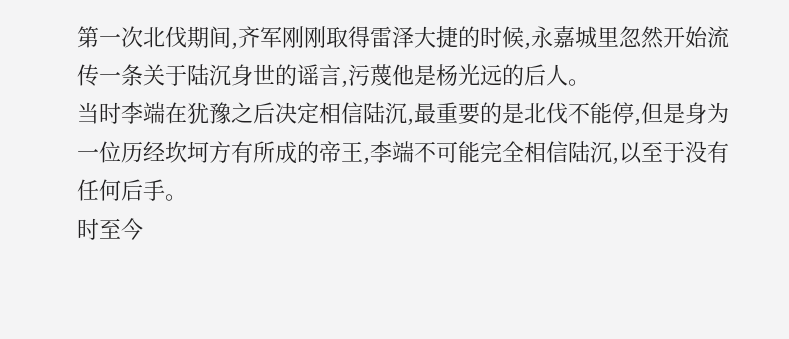第一次北伐期间,齐军刚刚取得雷泽大捷的时候,永嘉城里忽然开始流传一条关于陆沉身世的谣言,污蔑他是杨光远的后人。
当时李端在犹豫之后决定相信陆沉,最重要的是北伐不能停,但是身为一位历经坎坷方有所成的帝王,李端不可能完全相信陆沉,以至于没有任何后手。
时至今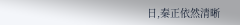日,秦正依然清晰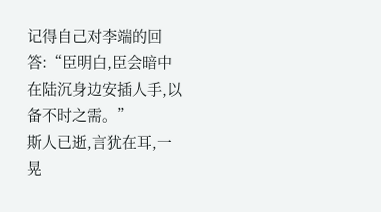记得自己对李端的回答:“臣明白,臣会暗中在陆沉身边安插人手,以备不时之需。”
斯人已逝,言犹在耳,一晃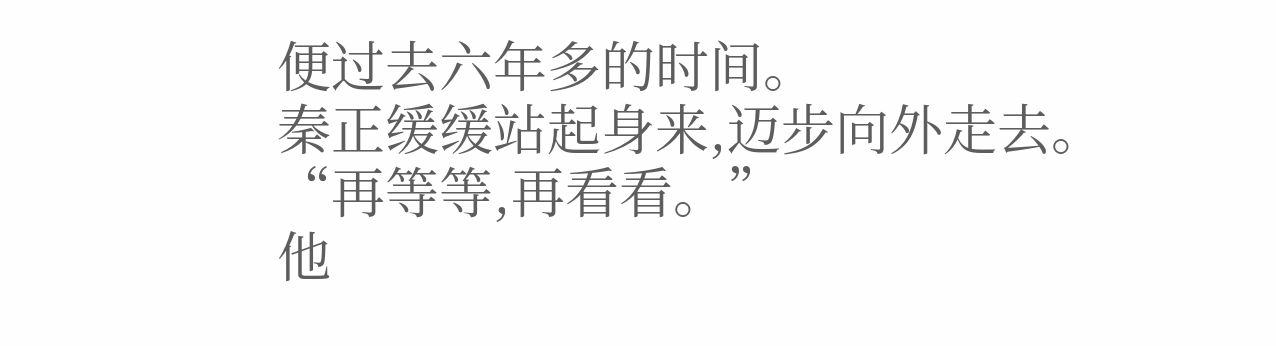便过去六年多的时间。
秦正缓缓站起身来,迈步向外走去。
“再等等,再看看。”
他